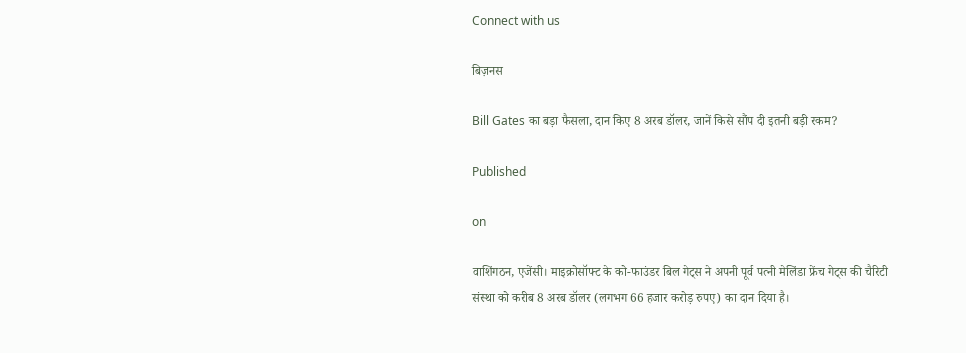Connect with us

बिज़नस

Bill Gates का बड़ा फैसला, दान किए 8 अरब डॉलर, जानें किसे सौंप दी इतनी बड़ी रकम?

Published

on

वाशिंगठन, एजेंसी। माइक्रोसॉफ्ट के को-फाउंडर बिल गेट्स ने अपनी पूर्व पत्नी मेलिंडा फ्रेंच गेट्स की चैरिटी संस्था को करीब 8 अरब डॉलर (लगभग 66 हजार करोड़ रुपए) का दान दिया है।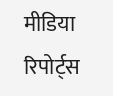मीडिया रिपोर्ट्स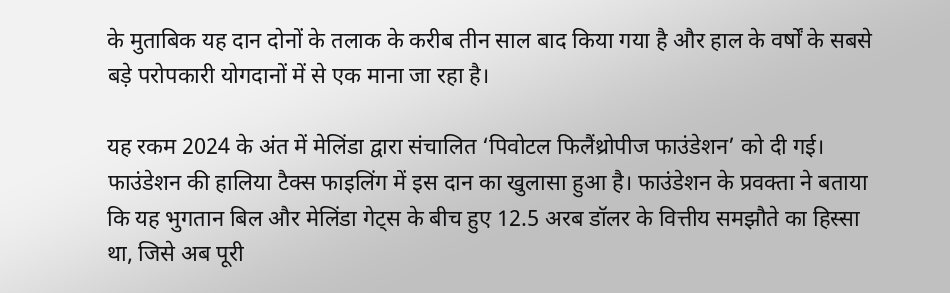के मुताबिक यह दान दोनों के तलाक के करीब तीन साल बाद किया गया है और हाल के वर्षों के सबसे बड़े परोपकारी योगदानों में से एक माना जा रहा है।

यह रकम 2024 के अंत में मेलिंडा द्वारा संचालित ‘पिवोटल फिलैंथ्रोपीज फाउंडेशन’ को दी गई। फाउंडेशन की हालिया टैक्स फाइलिंग में इस दान का खुलासा हुआ है। फाउंडेशन के प्रवक्ता ने बताया कि यह भुगतान बिल और मेलिंडा गेट्स के बीच हुए 12.5 अरब डॉलर के वित्तीय समझौते का हिस्सा था, जिसे अब पूरी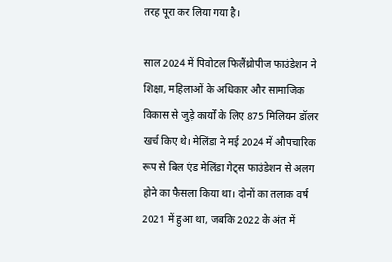तरह पूरा कर लिया गया है।

साल 2024 में पिवोटल फिलैंथ्रोपीज फाउंडेशन ने शिक्षा, महिलाओं के अधिकार और सामाजिक विकास से जुड़े कार्यों के लिए 875 मिलियन डॉलर खर्च किए थे। मेलिंडा ने मई 2024 में औपचारिक रूप से बिल एंड मेलिंडा गेट्स फाउंडेशन से अलग होने का फैसला किया था। दोनों का तलाक वर्ष 2021 में हुआ था, जबकि 2022 के अंत में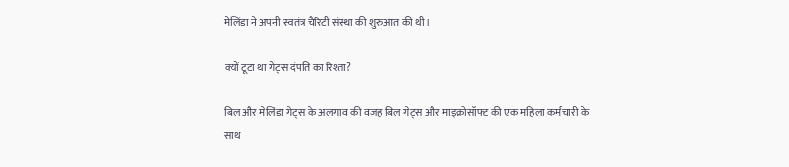मेलिंडा ने अपनी स्वतंत्र चैरिटी संस्था की शुरुआत की थी।

क्यों टूटा था गेट्स दंपति का रिश्ता?

बिल और मेलिंडा गेट्स के अलगाव की वजह बिल गेट्स और माइक्रोसॉफ्ट की एक महिला कर्मचारी के साथ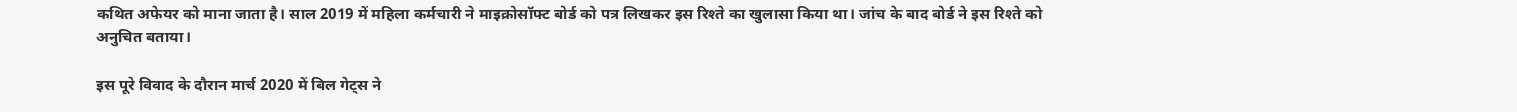कथित अफेयर को माना जाता है। साल 2019 में महिला कर्मचारी ने माइक्रोसॉफ्ट बोर्ड को पत्र लिखकर इस रिश्ते का खुलासा किया था। जांच के बाद बोर्ड ने इस रिश्ते को अनुचित बताया।

इस पूरे विवाद के दौरान मार्च 2020 में बिल गेट्स ने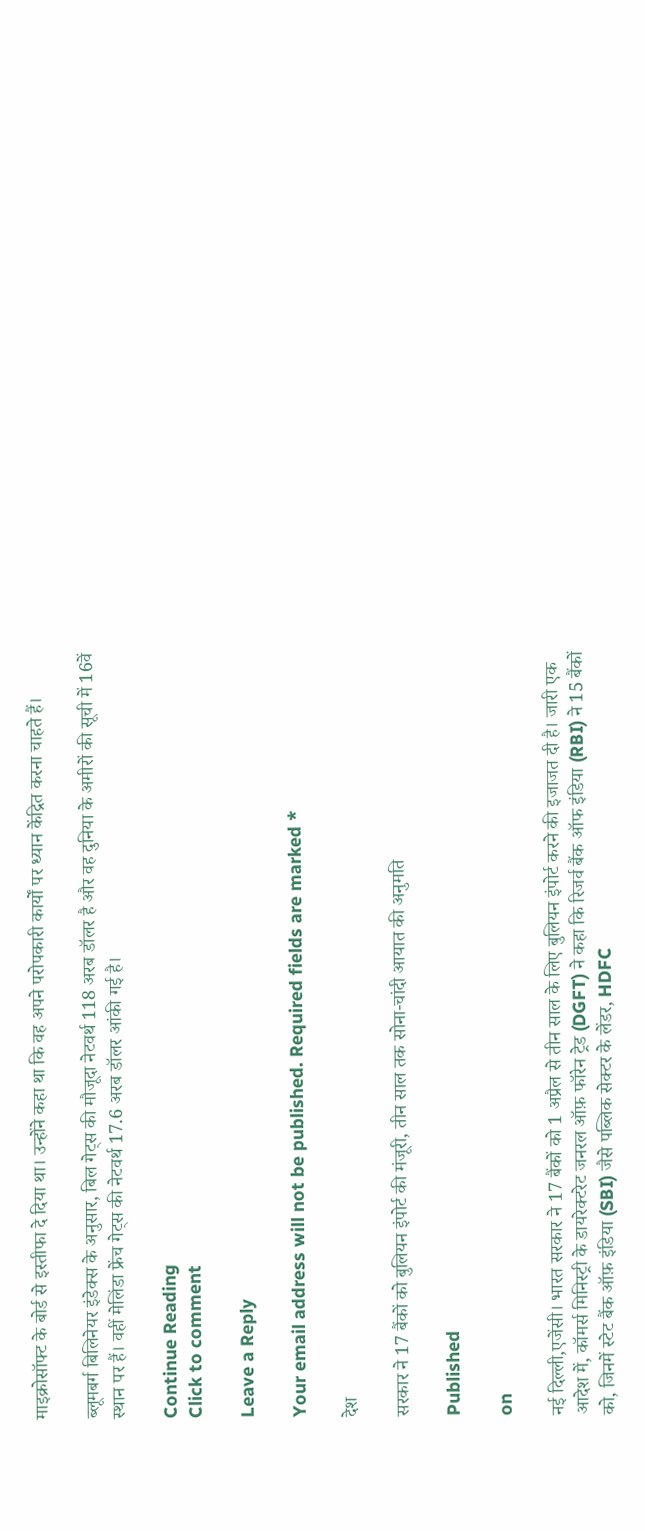माइक्रोसॉफ्ट के बोर्ड से इस्तीफा दे दिया था। उन्होंने कहा था कि वह अपने परोपकारी कार्यों पर ध्यान केंद्रित करना चाहते हैं।

ब्लूमबर्ग बिलिनेयर इंडेक्स के अनुसार, बिल गेट्स की मौजूदा नेटवर्थ 118 अरब डॉलर है और वह दुनिया के अमीरों की सूची में 16वें स्थान पर हैं। वहीं मेलिंडा फ्रेंच गेट्स की नेटवर्थ 17.6 अरब डॉलर आंकी गई है।

Continue Reading
Click to comment

Leave a Reply

Your email address will not be published. Required fields are marked *

देश

सरकार ने 17 बैंकों को बुलियन इंपोर्ट की मंजूरी, तीन साल तक सोना-चांदी आयात की अनुमति

Published

on

नई दिल्ली,एजेंसी। भारत सरकार ने 17 बैंकों को 1 अप्रैल से तीन साल के लिए बुलियन इंपोर्ट करने की इजाजत दी है। जारी एक आदेश में, कॉमर्स मिनिस्ट्री के डायरेक्टरेट जनरल ऑफ़ फॉरेन ट्रेड (DGFT) ने कहा कि रिजर्व बैंक ऑफ इंडिया (RBI) ने 15 बैंकों को, जिनमें स्टेट बैंक ऑफ़ इंडिया (SBI) जैसे पब्लिक सेक्टर के लेंडर, HDFC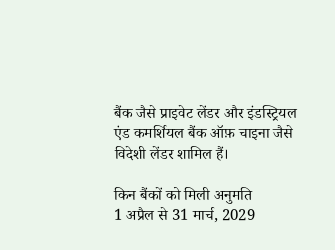बैंक जैसे प्राइवेट लेंडर और इंडस्ट्रियल एंड कमर्शियल बैंक ऑफ़ चाइना जैसे विदेशी लेंडर शामिल हैं।

किन बैंकों को मिली अनुमति
1 अप्रैल से 31 मार्च, 2029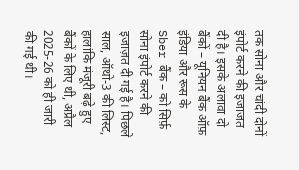तक सोना और चांदी दोनों इंपोर्ट करने की इजाजत दी है। इसके अलावा दो बैंकों – यूनियन बैंक ऑफ़ इंडिया और रूस के Sber बैंक – को सिर्फ़ सोना इंपोर्ट करने की इजाज़त दी गई है। पिछले साल, ऑथो-3 की लिस्ट, हालांकि मंजूरी बढ़े हुए बैंकों के लिए थी, अप्रैल 2025-26 को ही जारी की गई थी।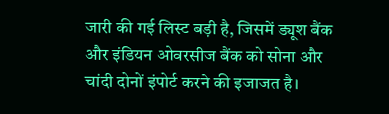जारी की गई लिस्ट बड़ी है, जिसमें ड्यूश बैंक और इंडियन ओवरसीज बैंक को सोना और चांदी दोनों इंपोर्ट करने की इजाजत है।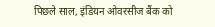पिछले साल, इंडियन ओवरसीज बैंक को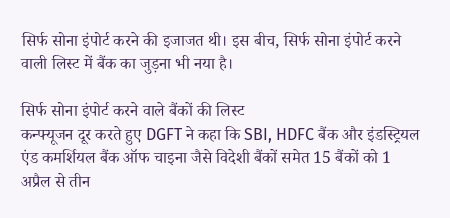सिर्फ सोना इंपोर्ट करने की इजाजत थी। इस बीच, सिर्फ सोना इंपोर्ट करने वाली लिस्ट में बैंक का जुड़ना भी नया है।

सिर्फ सोना इंपोर्ट करने वाले बैंकों की लिस्ट
कन्फ्यूजन दूर करते हुए DGFT ने कहा कि SBI, HDFC बैंक और इंडस्ट्रियल एंड कमर्शियल बैंक ऑफ चाइना जैसे विदेशी बैंकों समेत 15 बैंकों को 1 अप्रैल से तीन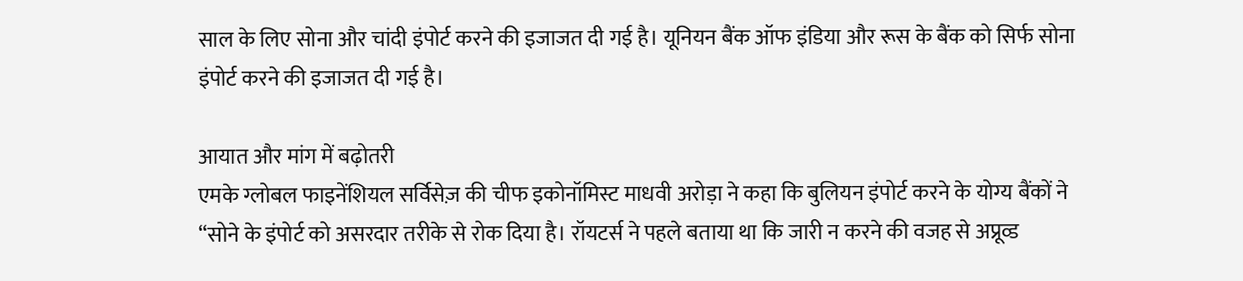साल के लिए सोना और चांदी इंपोर्ट करने की इजाजत दी गई है। यूनियन बैंक ऑफ इंडिया और रूस के बैंक को सिर्फ सोना इंपोर्ट करने की इजाजत दी गई है।

आयात और मांग में बढ़ोतरी
एमके ग्लोबल फाइनेंशियल सर्विसेज़ की चीफ इकोनॉमिस्ट माधवी अरोड़ा ने कहा कि बुलियन इंपोर्ट करने के योग्य बैंकों ने “सोने के इंपोर्ट को असरदार तरीके से रोक दिया है। रॉयटर्स ने पहले बताया था कि जारी न करने की वजह से अप्रूव्ड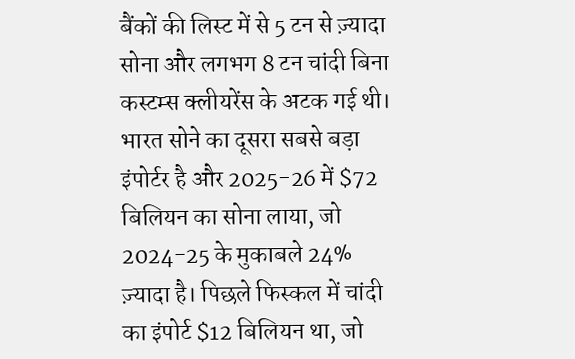बैंकों की लिस्ट में से 5 टन से ज़्यादा सोना और लगभग 8 टन चांदी बिना कस्टम्स क्लीयरेंस के अटक गई थी। भारत सोने का दूसरा सबसे बड़ा इंपोर्टर है और 2025-26 में $72 बिलियन का सोना लाया, जो 2024-25 के मुकाबले 24% ज़्यादा है। पिछले फिस्कल में चांदी का इंपोर्ट $12 बिलियन था, जो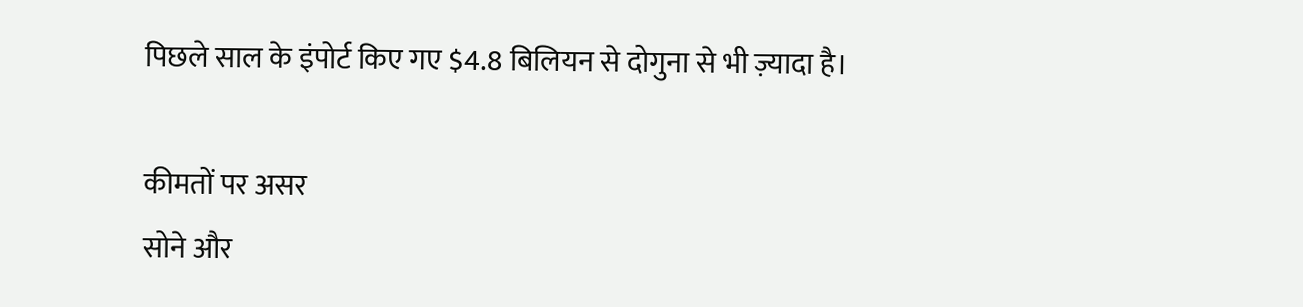पिछले साल के इंपोर्ट किए गए $4.8 बिलियन से दोगुना से भी ज़्यादा है।

कीमतों पर असर
सोने और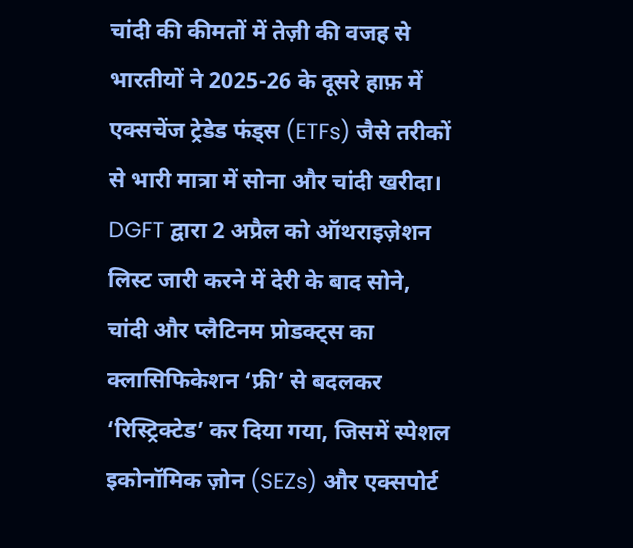चांदी की कीमतों में तेज़ी की वजह से भारतीयों ने 2025-26 के दूसरे हाफ़ में एक्सचेंज ट्रेडेड फंड्स (ETFs) जैसे तरीकों से भारी मात्रा में सोना और चांदी खरीदा।
DGFT द्वारा 2 अप्रैल को ऑथराइज़ेशन लिस्ट जारी करने में देरी के बाद सोने, चांदी और प्लैटिनम प्रोडक्ट्स का क्लासिफिकेशन ‘फ्री’ से बदलकर ‘रिस्ट्रिक्टेड’ कर दिया गया, जिसमें स्पेशल इकोनॉमिक ज़ोन (SEZs) और एक्सपोर्ट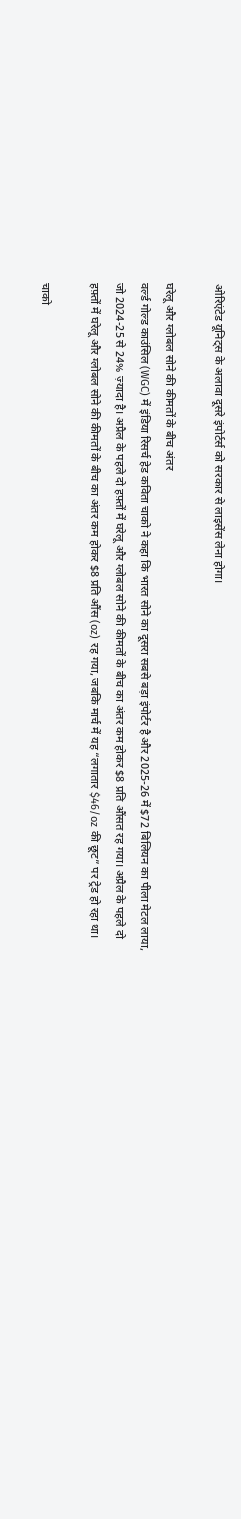ओरिएंटेड यूनिट्स के अलावा दूसरे इंपोर्टर्स को सरकार से लाइसेंस लेना होगा।

घरेलू और ग्लोबल सोने की कीमतों के बीच अंतर
वर्ल्ड गोल्ड काउंसिल (WGC) में इंडिया रिसर्च हेड कविता चाको ने कहा कि भारत सोने का दूसरा सबसे बड़ा इंपोर्टर है और 2025-26 में $72 बिलियन का पीला मेटल लाया, जो 2024-25 से 24% ज़्यादा है। अप्रैल के पहले दो हफ़्तों में घरेलू और ग्लोबल सोने की कीमतों के बीच का अंतर कम होकर $8 प्रति औंसत रह गया। अप्रैल के पहले दो हफ़्तों में घरेलू और ग्लोबल सोने की कीमतों के बीच का अंतर कम होकर $8 प्रति औंस (oz) रह गया, जबकि मार्च में यह “लगातार $46/oz की छूट” पर ट्रेड हो रहा था।

चाको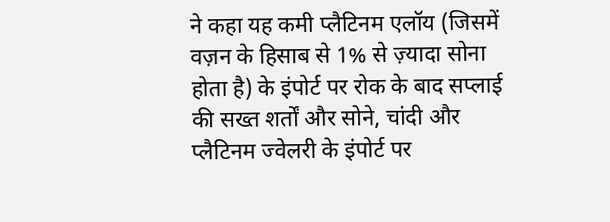ने कहा यह कमी प्लैटिनम एलॉय (जिसमें वज़न के हिसाब से 1% से ज़्यादा सोना होता है) के इंपोर्ट पर रोक के बाद सप्लाई की सख्त शर्तों और सोने, चांदी और प्लैटिनम ज्वेलरी के इंपोर्ट पर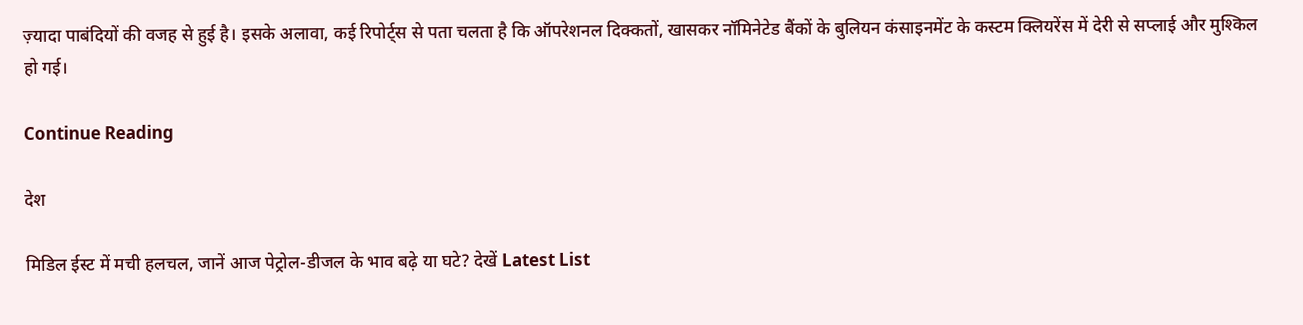ज़्यादा पाबंदियों की वजह से हुई है। इसके अलावा, कई रिपोर्ट्स से पता चलता है कि ऑपरेशनल दिक्कतों, खासकर नॉमिनेटेड बैंकों के बुलियन कंसाइनमेंट के कस्टम क्लियरेंस में देरी से सप्लाई और मुश्किल हो गई।

Continue Reading

देश

मिडिल ईस्ट में मची हलचल, जानें आज पेट्रोल-डीजल के भाव बढ़े या घटे? देखें Latest List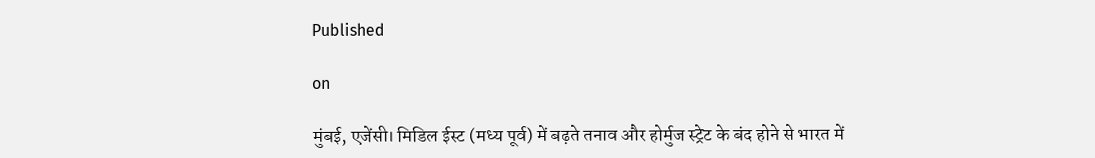Published

on

मुंबई, एजेंसी। मिडिल ईस्ट (मध्य पूर्व) में बढ़ते तनाव और होर्मुज स्ट्रेट के बंद होने से भारत में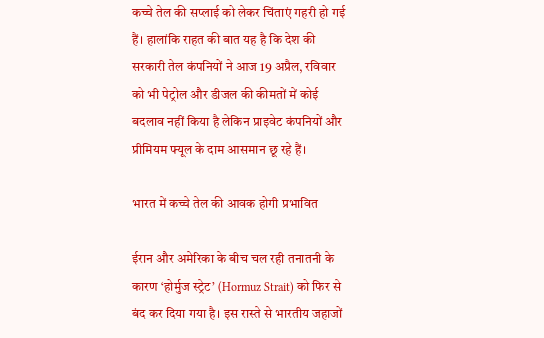कच्चे तेल की सप्लाई को लेकर चिंताएं गहरी हो गई हैं। हालांकि राहत की बात यह है कि देश की सरकारी तेल कंपनियों ने आज 19 अप्रैल, रविवार को भी पेट्रोल और डीजल की कीमतों में कोई बदलाव नहीं किया है लेकिन प्राइवेट कंपनियों और प्रीमियम फ्यूल के दाम आसमान छू रहे हैं।

भारत में कच्चे तेल की आवक होगी प्रभावित

ईरान और अमेरिका के बीच चल रही तनातनी के कारण ‘होर्मुज स्ट्रेट’ (Hormuz Strait) को फिर से बंद कर दिया गया है। इस रास्ते से भारतीय जहाजों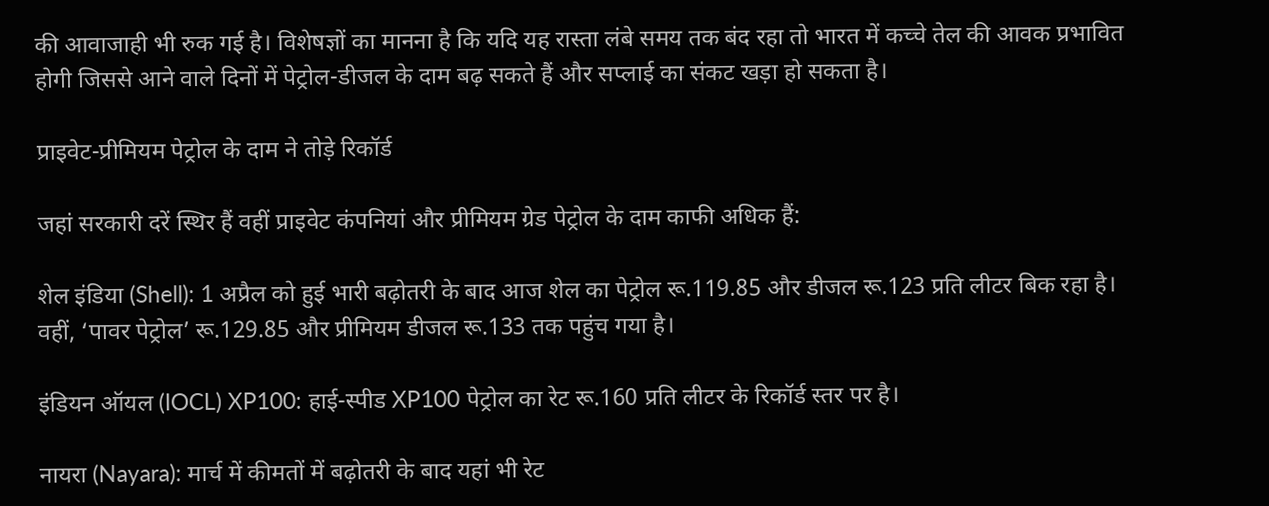की आवाजाही भी रुक गई है। विशेषज्ञों का मानना है कि यदि यह रास्ता लंबे समय तक बंद रहा तो भारत में कच्चे तेल की आवक प्रभावित होगी जिससे आने वाले दिनों में पेट्रोल-डीजल के दाम बढ़ सकते हैं और सप्लाई का संकट खड़ा हो सकता है।

प्राइवेट-प्रीमियम पेट्रोल के दाम ने तोड़े रिकॉर्ड

जहां सरकारी दरें स्थिर हैं वहीं प्राइवेट कंपनियां और प्रीमियम ग्रेड पेट्रोल के दाम काफी अधिक हैं:

शेल इंडिया (Shell): 1 अप्रैल को हुई भारी बढ़ोतरी के बाद आज शेल का पेट्रोल रू.119.85 और डीजल रू.123 प्रति लीटर बिक रहा है। वहीं, ‘पावर पेट्रोल’ रू.129.85 और प्रीमियम डीजल रू.133 तक पहुंच गया है।

इंडियन ऑयल (IOCL) XP100: हाई-स्पीड XP100 पेट्रोल का रेट रू.160 प्रति लीटर के रिकॉर्ड स्तर पर है।

नायरा (Nayara): मार्च में कीमतों में बढ़ोतरी के बाद यहां भी रेट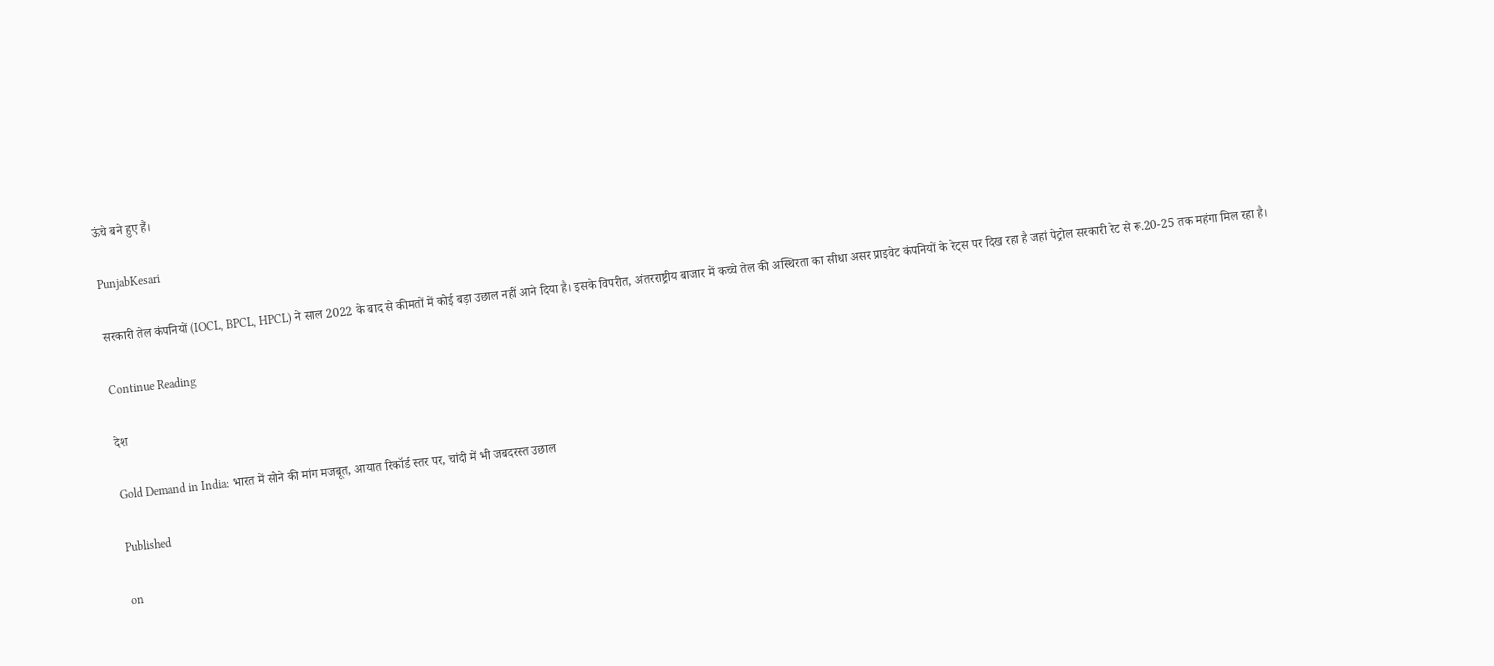ऊंचे बने हुए हैं।

PunjabKesari

सरकारी तेल कंपनियों (IOCL, BPCL, HPCL) ने साल 2022 के बाद से कीमतों में कोई बड़ा उछाल नहीं आने दिया है। इसके विपरीत, अंतरराष्ट्रीय बाजार में कच्चे तेल की अस्थिरता का सीधा असर प्राइवेट कंपनियों के रेट्स पर दिख रहा है जहां पेट्रोल सरकारी रेट से रू.20-25 तक महंगा मिल रहा है।

Continue Reading

देश

Gold Demand in India: भारत में सोने की मांग मजबूत, आयात रिकॉर्ड स्तर पर, चांदी में भी जबदरस्त उछाल

Published

on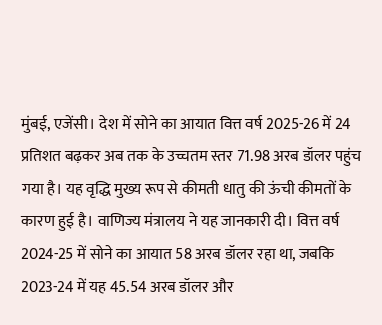मुंबई, एजेंसी। देश में सोने का आयात वित्त वर्ष 2025-26 में 24 प्रतिशत बढ़कर अब तक के उच्चतम स्तर 71.98 अरब डॉलर पहुंच गया है। यह वृद्धि मुख्य रूप से कीमती धातु की ऊंची कीमतों के कारण हुई है। वाणिज्य मंत्रालय ने यह जानकारी दी। वित्त वर्ष 2024-25 में सोने का आयात 58 अरब डॉलर रहा था, जबकि 2023-24 में यह 45.54 अरब डॉलर और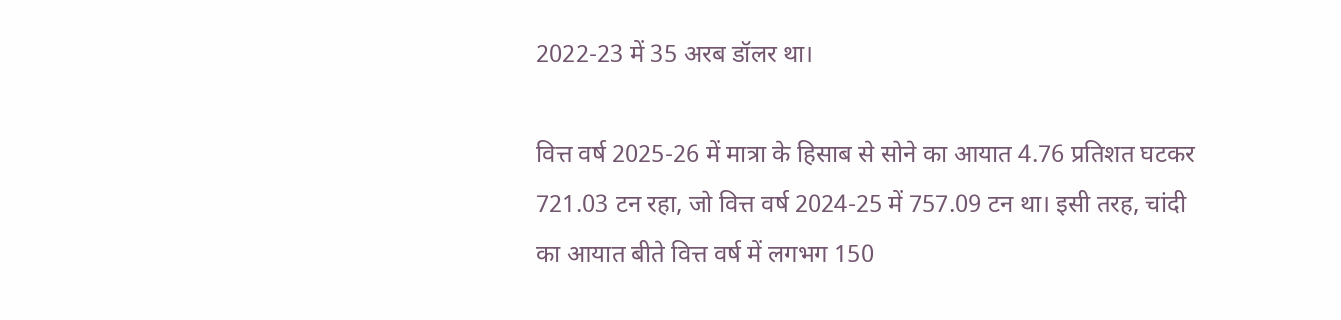2022-23 में 35 अरब डॉलर था।

वित्त वर्ष 2025-26 में मात्रा के हिसाब से सोने का आयात 4.76 प्रतिशत घटकर 721.03 टन रहा, जो वित्त वर्ष 2024-25 में 757.09 टन था। इसी तरह, चांदी का आयात बीते वित्त वर्ष में लगभग 150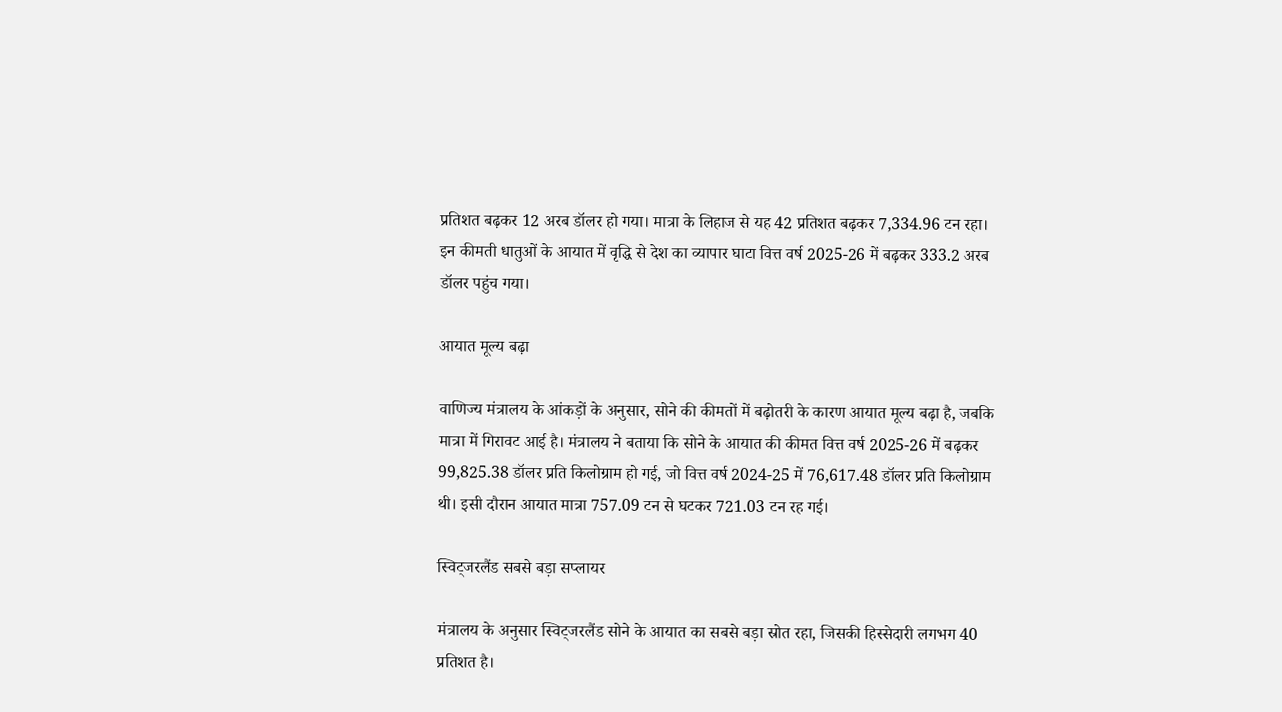प्रतिशत बढ़कर 12 अरब डॉलर हो गया। मात्रा के लिहाज से यह 42 प्रतिशत बढ़कर 7,334.96 टन रहा। इन कीमती धातुओं के आयात में वृद्धि से देश का व्यापार घाटा वित्त वर्ष 2025-26 में बढ़कर 333.2 अरब डॉलर पहुंच गया।

आयात मूल्य बढ़ा

वाणिज्य मंत्रालय के आंकड़ों के अनुसार, सोने की कीमतों में बढ़ोतरी के कारण आयात मूल्य बढ़ा है, जबकि मात्रा में गिरावट आई है। मंत्रालय ने बताया कि सोने के आयात की कीमत वित्त वर्ष 2025-26 में बढ़कर 99,825.38 डॉलर प्रति किलोग्राम हो गई, जो वित्त वर्ष 2024-25 में 76,617.48 डॉलर प्रति किलोग्राम थी। इसी दौरान आयात मात्रा 757.09 टन से घटकर 721.03 टन रह गई।

स्विट्जरलैंड सबसे बड़ा सप्लायर

मंत्रालय के अनुसार स्विट्जरलैंड सोने के आयात का सबसे बड़ा स्रोत रहा, जिसकी हिस्सेदारी लगभग 40 प्रतिशत है।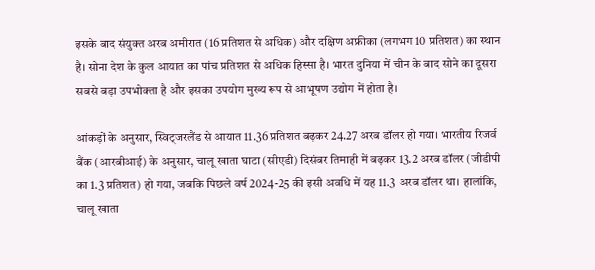इसके बाद संयुक्त अरब अमीरात (16 प्रतिशत से अधिक) और दक्षिण अफ्रीका (लगभग 10 प्रतिशत) का स्थान है। सोना देश के कुल आयात का पांच प्रतिशत से अधिक हिस्सा है। भारत दुनिया में चीन के बाद सोने का दूसरा सबसे बड़ा उपभोक्ता है और इसका उपयोग मुख्य रूप से आभूषण उद्योग में होता है।

आंकड़ों के अनुसार, स्विट्जरलैंड से आयात 11.36 प्रतिशत बढ़कर 24.27 अरब डॉलर हो गया। भारतीय रिजर्व बैंक (आरबीआई) के अनुसार, चालू खाता घाटा (सीएडी) दिसंबर तिमाही में बढ़कर 13.2 अरब डॉलर (जीडीपी का 1.3 प्रतिशत) हो गया, जबकि पिछले वर्ष 2024-25 की इसी अवधि में यह 11.3 अरब डॉलर था। हालांकि, चालू खाता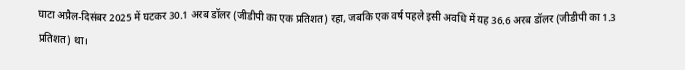घाटा अप्रैल-दिसंबर 2025 में घटकर 30.1 अरब डॉलर (जीडीपी का एक प्रतिशत) रहा, जबकि एक वर्ष पहले इसी अवधि में यह 36.6 अरब डॉलर (जीडीपी का 1.3 प्रतिशत) था।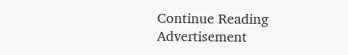Continue Reading
Advertisement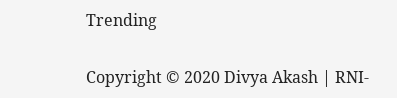Trending

Copyright © 2020 Divya Akash | RNI-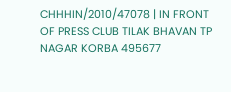CHHHIN/2010/47078 | IN FRONT OF PRESS CLUB TILAK BHAVAN TP NAGAR KORBA 495677